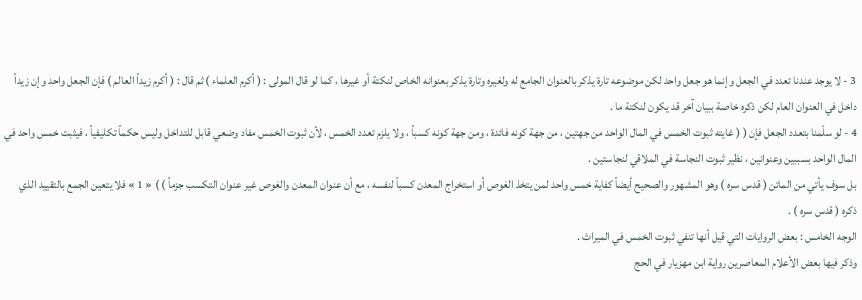3 - لا يوجد عندنا تعدد في الجعل وإنما هو جعل واحد لكن موضوعه تارة يذكر بالعنوان الجامع له ولغيره وتارة يذكر بعنوانه الخاص لنكتة أو غيرها ، كما لو قال المولى : ( أكرم العلماء ) ثم قال : ( أكرم زيداً العالم ) فإن الجعل واحد وإن زيداً داخل في العنوان العام لكن ذكره خاصة ببيان آخر قد يكون لنكتة ما .
4 - لو سلّمنا بتعدد الجعل فإن ( ( غايته ثبوت الخمس في المال الواحد من جهتين ، من جهة كونه فائدة ، ومن جهة كونه كسباً ، ولا يلزم تعدد الخمس ، لأن ثبوت الخمس مفاد وضعي قابل للتداخل وليس حكماً تكليفياً ، فيثبت خمس واحد في المال الواحد بسببين وعنوانين ، نظير ثبوت النجاسة في الملاقي لنجاستين .
بل سوف يأتي من الماتن ( قدس سره ) وهو المشهور والصحيح أيضاً كفاية خمس واحد لمن يتخذ الغوص أو استخراج المعدن كسباً لنفسه ، مع أن عنوان المعدن والغوص غير عنوان التكسب جزماً ) ) « 1 » فلا يتعين الجمع بالتقييد الذي ذكره ( قدس سره ) .
الوجه الخامس : بعض الروايات التي قيل أنها تنفي ثبوت الخمس في الميراث .
وذكر فيها بعض الأعلام المعاصرين رواية ابن مهزيار في الحج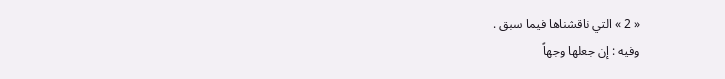« 2 » التي ناقشناها فيما سبق .
وفيه : إن جعلها وجهاً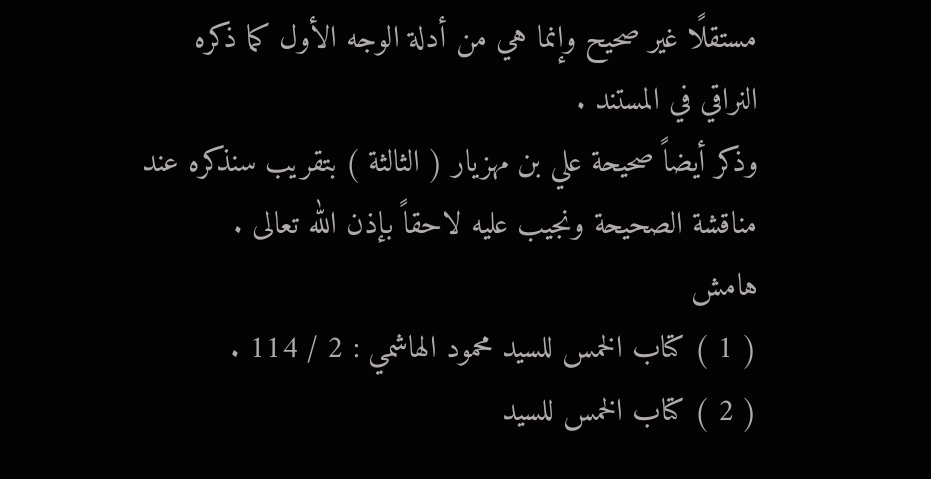مستقلًا غير صحيح وإنما هي من أدلة الوجه الأول كما ذكره النراقي في المستند .
وذكر أيضاً صحيحة علي بن مهزيار ( الثالثة ) بتقريب سنذكره عند مناقشة الصحيحة ونجيب عليه لاحقاً بإذن الله تعالى .
هامش
( 1 ) كتاب الخمس للسيد محمود الهاشمي : 2 / 114 .
( 2 ) كتاب الخمس للسيد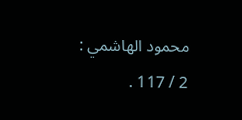محمود الهاشمي : 2 / 117 .